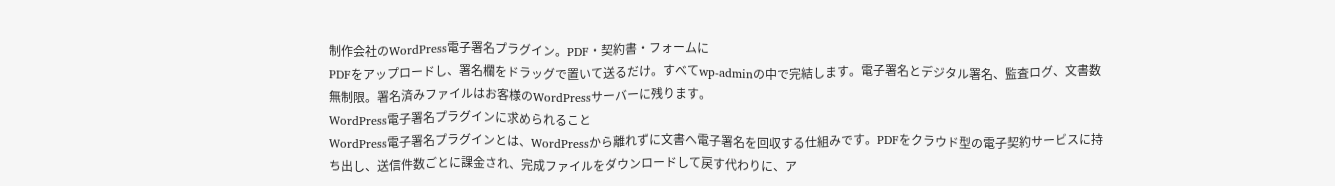制作会社のWordPress電子署名プラグイン。PDF・契約書・フォームに
PDFをアップロードし、署名欄をドラッグで置いて送るだけ。すべてwp-adminの中で完結します。電子署名とデジタル署名、監査ログ、文書数無制限。署名済みファイルはお客様のWordPressサーバーに残ります。
WordPress電子署名プラグインに求められること
WordPress電子署名プラグインとは、WordPressから離れずに文書へ電子署名を回収する仕組みです。PDFをクラウド型の電子契約サービスに持ち出し、送信件数ごとに課金され、完成ファイルをダウンロードして戻す代わりに、ア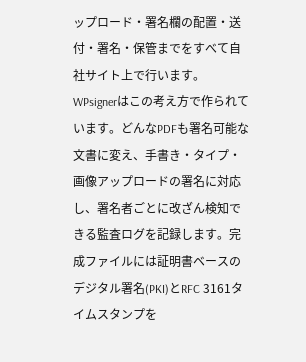ップロード・署名欄の配置・送付・署名・保管までをすべて自社サイト上で行います。
WPsignerはこの考え方で作られています。どんなPDFも署名可能な文書に変え、手書き・タイプ・画像アップロードの署名に対応し、署名者ごとに改ざん検知できる監査ログを記録します。完成ファイルには証明書ベースのデジタル署名(PKI)とRFC 3161タイムスタンプを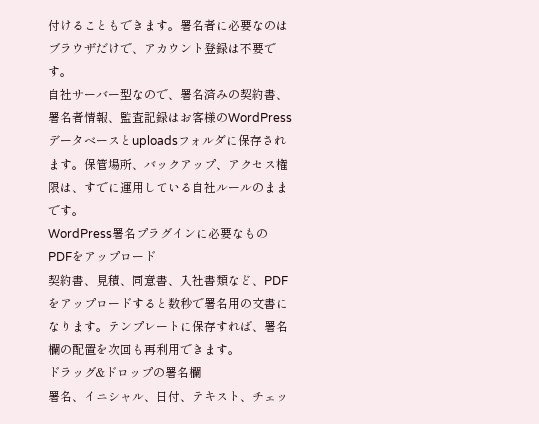付けることもできます。署名者に必要なのはブラウザだけで、アカウント登録は不要です。
自社サーバー型なので、署名済みの契約書、署名者情報、監査記録はお客様のWordPressデータベースとuploadsフォルダに保存されます。保管場所、バックアップ、アクセス権限は、すでに運用している自社ルールのままです。
WordPress署名プラグインに必要なもの
PDFをアップロード
契約書、見積、同意書、入社書類など、PDFをアップロードすると数秒で署名用の文書になります。テンプレートに保存すれば、署名欄の配置を次回も再利用できます。
ドラッグ&ドロップの署名欄
署名、イニシャル、日付、テキスト、チェッ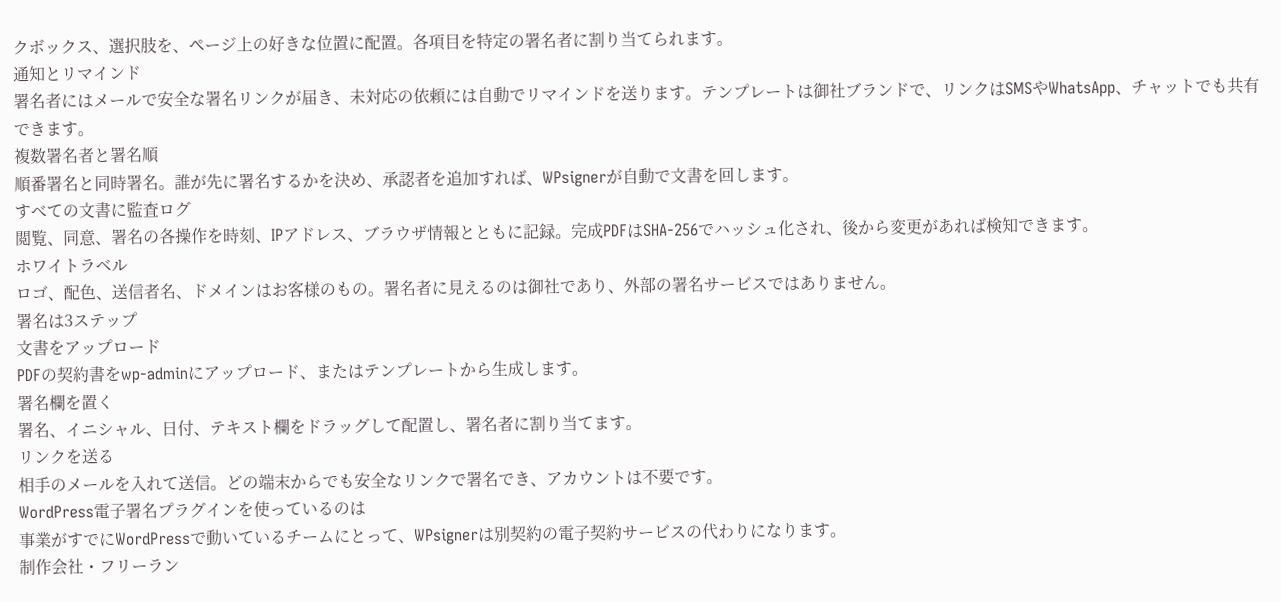クボックス、選択肢を、ページ上の好きな位置に配置。各項目を特定の署名者に割り当てられます。
通知とリマインド
署名者にはメールで安全な署名リンクが届き、未対応の依頼には自動でリマインドを送ります。テンプレートは御社ブランドで、リンクはSMSやWhatsApp、チャットでも共有できます。
複数署名者と署名順
順番署名と同時署名。誰が先に署名するかを決め、承認者を追加すれば、WPsignerが自動で文書を回します。
すべての文書に監査ログ
閲覧、同意、署名の各操作を時刻、IPアドレス、ブラウザ情報とともに記録。完成PDFはSHA-256でハッシュ化され、後から変更があれば検知できます。
ホワイトラベル
ロゴ、配色、送信者名、ドメインはお客様のもの。署名者に見えるのは御社であり、外部の署名サービスではありません。
署名は3ステップ
文書をアップロード
PDFの契約書をwp-adminにアップロード、またはテンプレートから生成します。
署名欄を置く
署名、イニシャル、日付、テキスト欄をドラッグして配置し、署名者に割り当てます。
リンクを送る
相手のメールを入れて送信。どの端末からでも安全なリンクで署名でき、アカウントは不要です。
WordPress電子署名プラグインを使っているのは
事業がすでにWordPressで動いているチームにとって、WPsignerは別契約の電子契約サービスの代わりになります。
制作会社・フリーラン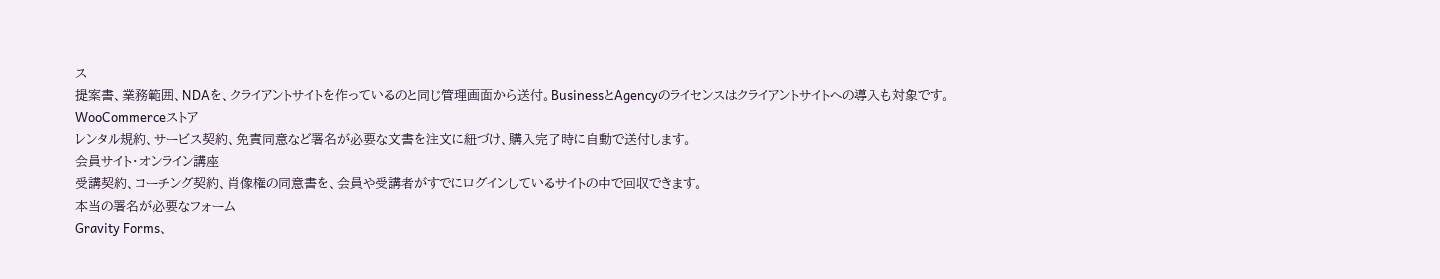ス
提案書、業務範囲、NDAを、クライアントサイトを作っているのと同じ管理画面から送付。BusinessとAgencyのライセンスはクライアントサイトへの導入も対象です。
WooCommerceストア
レンタル規約、サービス契約、免責同意など署名が必要な文書を注文に紐づけ、購入完了時に自動で送付します。
会員サイト・オンライン講座
受講契約、コーチング契約、肖像権の同意書を、会員や受講者がすでにログインしているサイトの中で回収できます。
本当の署名が必要なフォーム
Gravity Forms、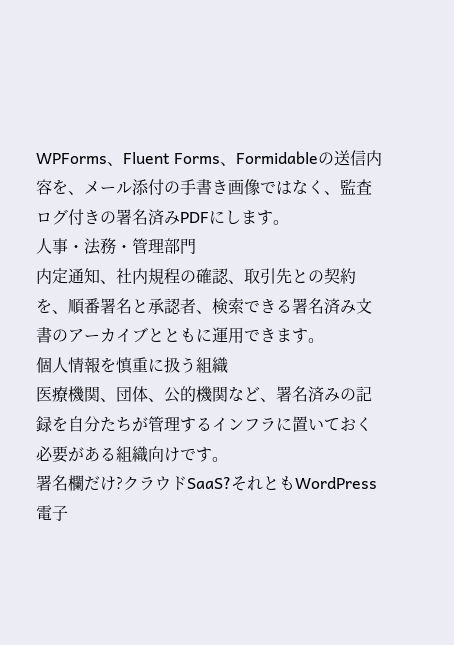WPForms、Fluent Forms、Formidableの送信内容を、メール添付の手書き画像ではなく、監査ログ付きの署名済みPDFにします。
人事・法務・管理部門
内定通知、社内規程の確認、取引先との契約を、順番署名と承認者、検索できる署名済み文書のアーカイブとともに運用できます。
個人情報を慎重に扱う組織
医療機関、団体、公的機関など、署名済みの記録を自分たちが管理するインフラに置いておく必要がある組織向けです。
署名欄だけ?クラウドSaaS?それともWordPress電子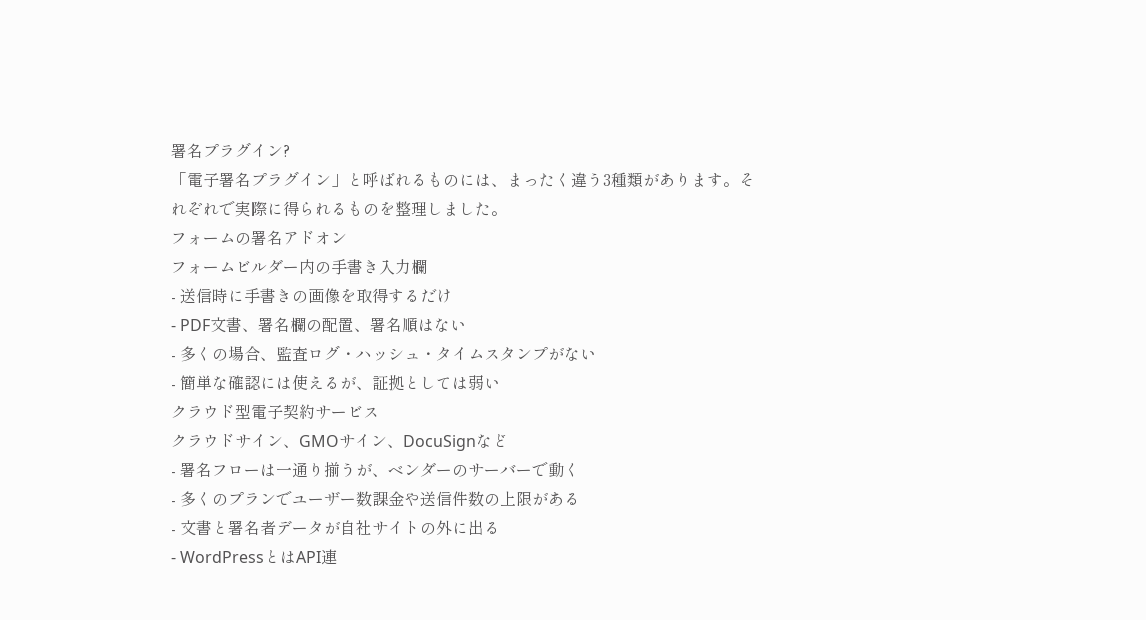署名プラグイン?
「電子署名プラグイン」と呼ばれるものには、まったく違う3種類があります。それぞれで実際に得られるものを整理しました。
フォームの署名アドオン
フォームビルダー内の手書き入力欄
- 送信時に手書きの画像を取得するだけ
- PDF文書、署名欄の配置、署名順はない
- 多くの場合、監査ログ・ハッシュ・タイムスタンプがない
- 簡単な確認には使えるが、証拠としては弱い
クラウド型電子契約サービス
クラウドサイン、GMOサイン、DocuSignなど
- 署名フローは一通り揃うが、ベンダーのサーバーで動く
- 多くのプランでユーザー数課金や送信件数の上限がある
- 文書と署名者データが自社サイトの外に出る
- WordPressとはAPI連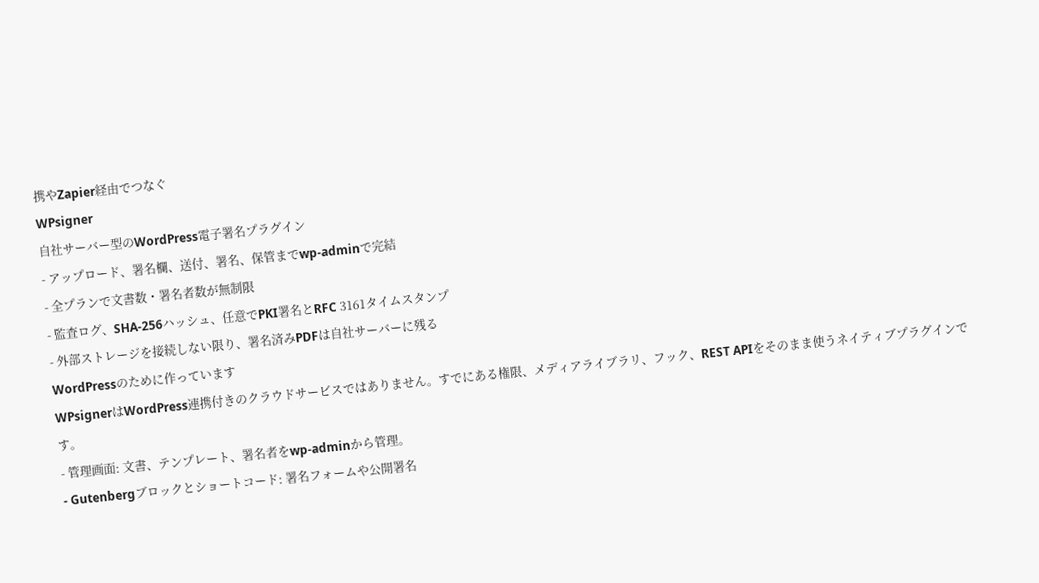携やZapier経由でつなぐ
WPsigner
自社サーバー型のWordPress電子署名プラグイン
- アップロード、署名欄、送付、署名、保管までwp-adminで完結
- 全プランで文書数・署名者数が無制限
- 監査ログ、SHA-256ハッシュ、任意でPKI署名とRFC 3161タイムスタンプ
- 外部ストレージを接続しない限り、署名済みPDFは自社サーバーに残る
WordPressのために作っています
WPsignerはWordPress連携付きのクラウドサービスではありません。すでにある権限、メディアライブラリ、フック、REST APIをそのまま使うネイティブプラグインです。
- 管理画面: 文書、テンプレート、署名者をwp-adminから管理。
- Gutenbergブロックとショートコード: 署名フォームや公開署名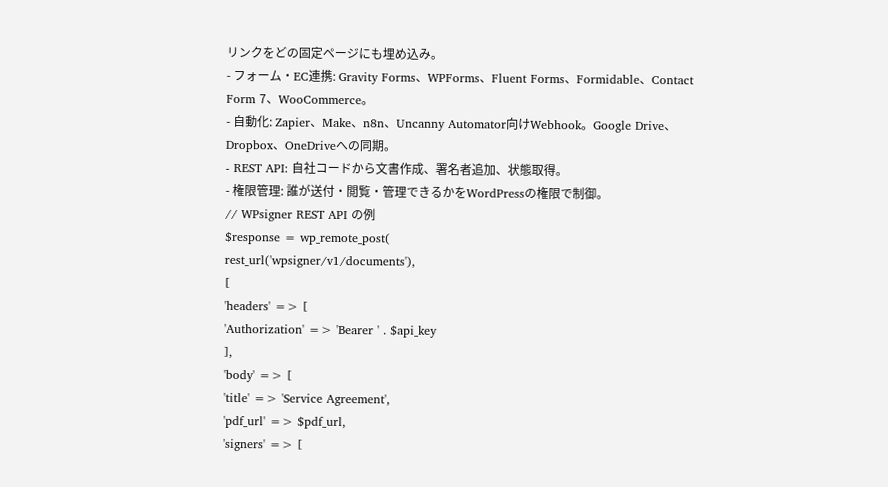リンクをどの固定ページにも埋め込み。
- フォーム・EC連携: Gravity Forms、WPForms、Fluent Forms、Formidable、Contact Form 7、WooCommerce。
- 自動化: Zapier、Make、n8n、Uncanny Automator向けWebhook。Google Drive、Dropbox、OneDriveへの同期。
- REST API: 自社コードから文書作成、署名者追加、状態取得。
- 権限管理: 誰が送付・閲覧・管理できるかをWordPressの権限で制御。
// WPsigner REST API の例
$response = wp_remote_post(
rest_url('wpsigner/v1/documents'),
[
'headers' => [
'Authorization' => 'Bearer ' . $api_key
],
'body' => [
'title' => 'Service Agreement',
'pdf_url' => $pdf_url,
'signers' => [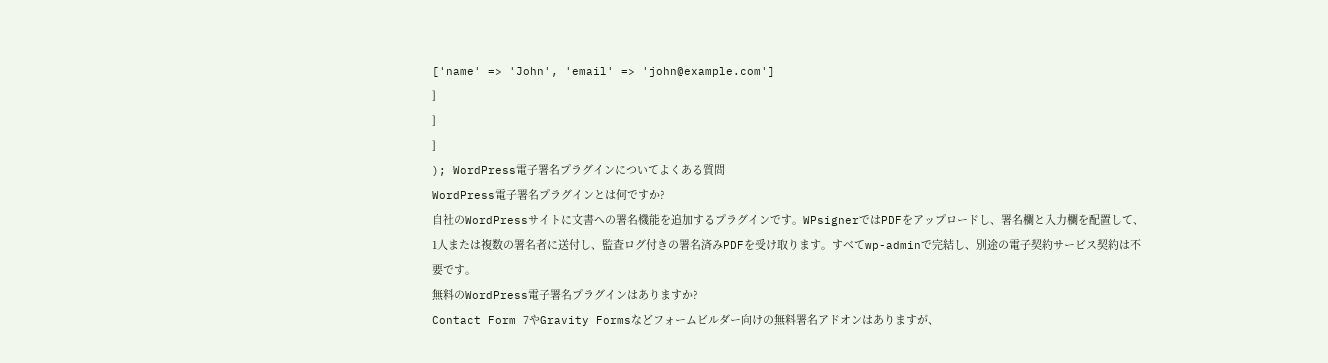['name' => 'John', 'email' => 'john@example.com']
]
]
]
); WordPress電子署名プラグインについてよくある質問
WordPress電子署名プラグインとは何ですか?
自社のWordPressサイトに文書への署名機能を追加するプラグインです。WPsignerではPDFをアップロードし、署名欄と入力欄を配置して、1人または複数の署名者に送付し、監査ログ付きの署名済みPDFを受け取ります。すべてwp-adminで完結し、別途の電子契約サービス契約は不要です。
無料のWordPress電子署名プラグインはありますか?
Contact Form 7やGravity Formsなどフォームビルダー向けの無料署名アドオンはありますが、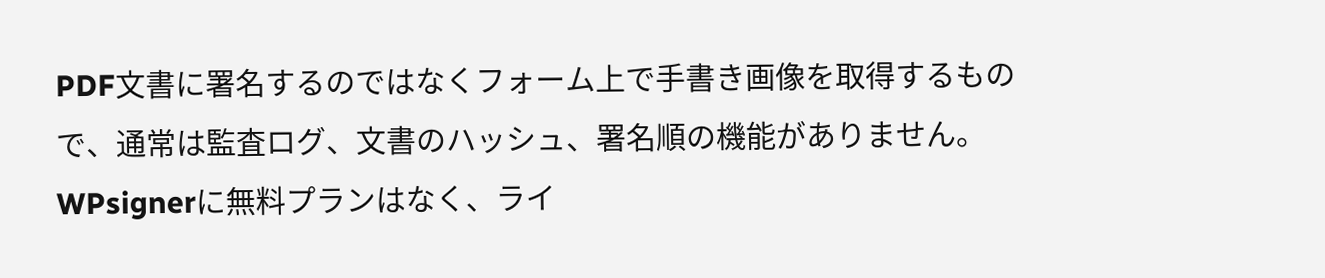PDF文書に署名するのではなくフォーム上で手書き画像を取得するもので、通常は監査ログ、文書のハッシュ、署名順の機能がありません。WPsignerに無料プランはなく、ライ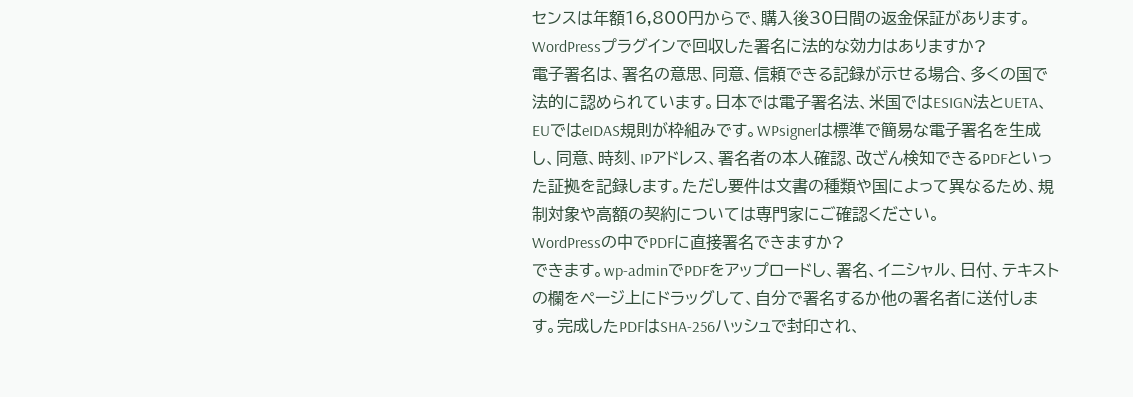センスは年額16,800円からで、購入後30日間の返金保証があります。
WordPressプラグインで回収した署名に法的な効力はありますか?
電子署名は、署名の意思、同意、信頼できる記録が示せる場合、多くの国で法的に認められています。日本では電子署名法、米国ではESIGN法とUETA、EUではeIDAS規則が枠組みです。WPsignerは標準で簡易な電子署名を生成し、同意、時刻、IPアドレス、署名者の本人確認、改ざん検知できるPDFといった証拠を記録します。ただし要件は文書の種類や国によって異なるため、規制対象や高額の契約については専門家にご確認ください。
WordPressの中でPDFに直接署名できますか?
できます。wp-adminでPDFをアップロードし、署名、イニシャル、日付、テキストの欄をページ上にドラッグして、自分で署名するか他の署名者に送付します。完成したPDFはSHA-256ハッシュで封印され、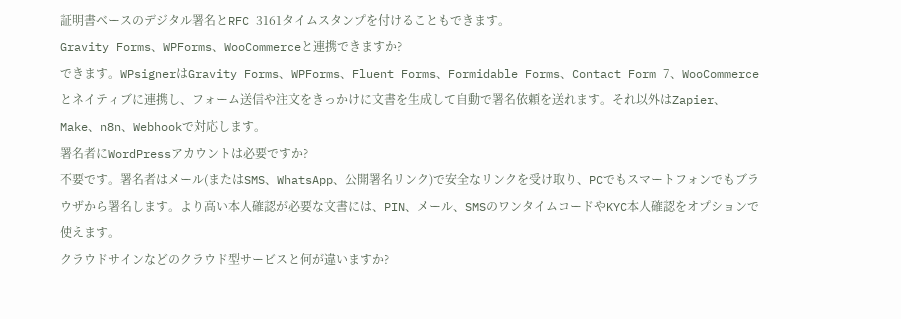証明書ベースのデジタル署名とRFC 3161タイムスタンプを付けることもできます。
Gravity Forms、WPForms、WooCommerceと連携できますか?
できます。WPsignerはGravity Forms、WPForms、Fluent Forms、Formidable Forms、Contact Form 7、WooCommerceとネイティブに連携し、フォーム送信や注文をきっかけに文書を生成して自動で署名依頼を送れます。それ以外はZapier、Make、n8n、Webhookで対応します。
署名者にWordPressアカウントは必要ですか?
不要です。署名者はメール(またはSMS、WhatsApp、公開署名リンク)で安全なリンクを受け取り、PCでもスマートフォンでもブラウザから署名します。より高い本人確認が必要な文書には、PIN、メール、SMSのワンタイムコードやKYC本人確認をオプションで使えます。
クラウドサインなどのクラウド型サービスと何が違いますか?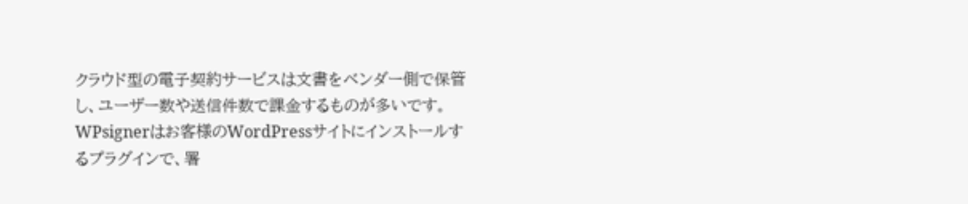クラウド型の電子契約サービスは文書をベンダー側で保管し、ユーザー数や送信件数で課金するものが多いです。WPsignerはお客様のWordPressサイトにインストールするプラグインで、署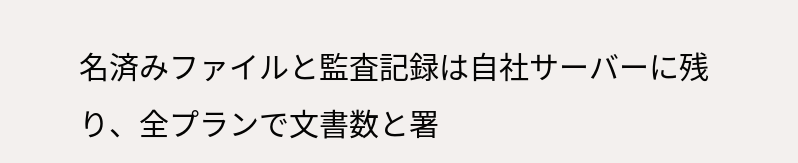名済みファイルと監査記録は自社サーバーに残り、全プランで文書数と署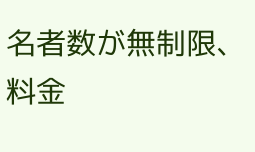名者数が無制限、料金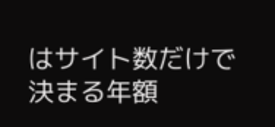はサイト数だけで決まる年額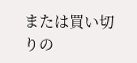または買い切りの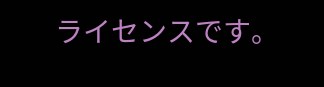ライセンスです。